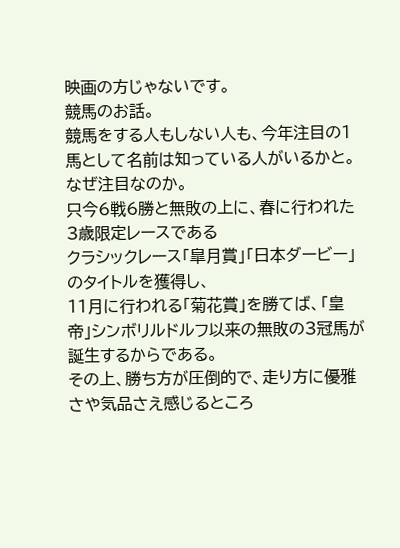映画の方じゃないです。
競馬のお話。
競馬をする人もしない人も、今年注目の1馬として名前は知っている人がいるかと。
なぜ注目なのか。
只今6戦6勝と無敗の上に、春に行われた3歳限定レースである
クラシックレース「皐月賞」「日本ダービー」のタイトルを獲得し、
11月に行われる「菊花賞」を勝てば、「皇帝」シンボリルドルフ以来の無敗の3冠馬が誕生するからである。
その上、勝ち方が圧倒的で、走り方に優雅さや気品さえ感じるところ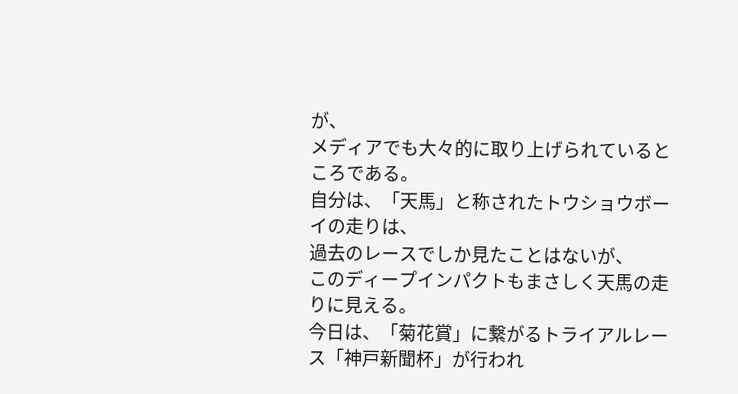が、
メディアでも大々的に取り上げられているところである。
自分は、「天馬」と称されたトウショウボーイの走りは、
過去のレースでしか見たことはないが、
このディープインパクトもまさしく天馬の走りに見える。
今日は、「菊花賞」に繋がるトライアルレース「神戸新聞杯」が行われ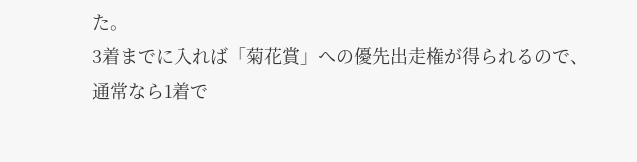た。
3着までに入れば「菊花賞」への優先出走権が得られるので、
通常なら1着で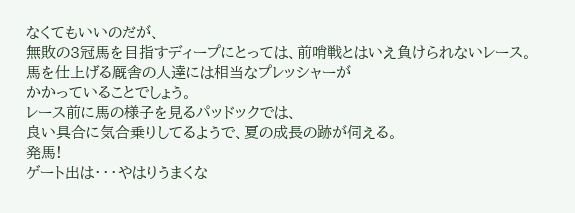なくてもいいのだが、
無敗の3冠馬を目指すディープにとっては、前哨戦とはいえ負けられないレース。
馬を仕上げる厩舎の人達には相当なプレッシャーが
かかっていることでしょう。
レース前に馬の様子を見るパッドックでは、
良い具合に気合乗りしてるようで、夏の成長の跡が伺える。
発馬!
ゲート出は・・・やはりうまくな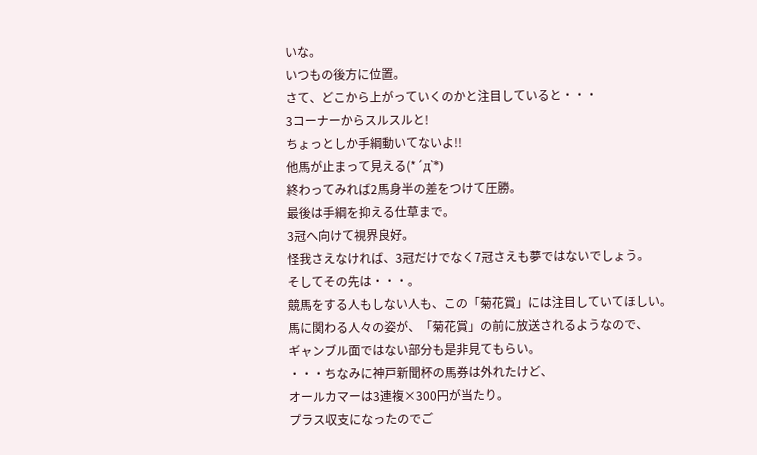いな。
いつもの後方に位置。
さて、どこから上がっていくのかと注目していると・・・
3コーナーからスルスルと!
ちょっとしか手綱動いてないよ!!
他馬が止まって見える(*´д`*)
終わってみれば2馬身半の差をつけて圧勝。
最後は手綱を抑える仕草まで。
3冠へ向けて視界良好。
怪我さえなければ、3冠だけでなく7冠さえも夢ではないでしょう。
そしてその先は・・・。
競馬をする人もしない人も、この「菊花賞」には注目していてほしい。
馬に関わる人々の姿が、「菊花賞」の前に放送されるようなので、
ギャンブル面ではない部分も是非見てもらい。
・・・ちなみに神戸新聞杯の馬券は外れたけど、
オールカマーは3連複×300円が当たり。
プラス収支になったのでご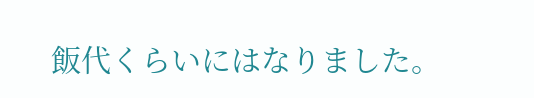飯代くらいにはなりました。